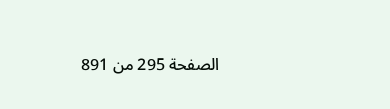الصفحة 295 من 891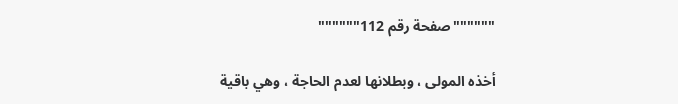""""""صفحة رقم 112""""""

أخذه المولى ، وبطلانها لعدم الحاجة ، وهي باقية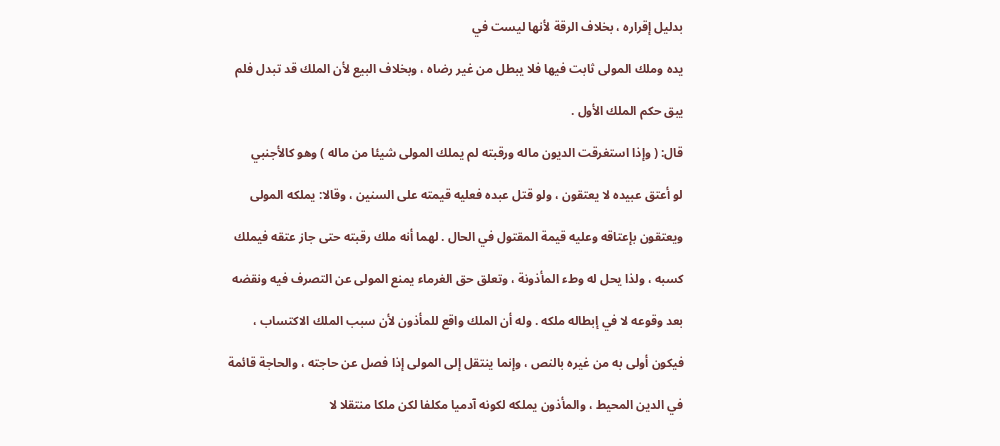بدليل إقراره ، بخلاف الرقة لأنها ليست في

يده وملك المولى ثابت فيها فلا يبطل من غير رضاه ، وبخلاف البيع لأن الملك قد تبدل فلم

يبق حكم الملك الأول .

قال: ( وإذا استغرقت الديون ماله ورقبته لم يملك المولى شيئا من ماله ) وهو كالأجنبي

لو أعتق عبيده لا يعتقون ، ولو قتل عبده فعليه قيمته على السنين ، وقالا: يملكه المولى

ويعتقون بإعتاقه وعليه قيمة المقتول في الحال . لهما أنه ملك رقبته حتى جاز عتقه فيملك

كسبه ، ولذا يحل له وطء المأذونة ، وتعلق حق الغرماء يمنع المولى عن التصرف فيه ونقضه

بعد وقوعه لا في إبطاله ملكه . وله أن الملك واقع للمأذون لأن سبب الملك الاكتساب ،

فيكون أولى به من غيره بالنص ، وإنما ينتقل إلى المولى إذا فصل عن حاجته ، والحاجة قائمة

في الدين المحيط ، والمأذون يملكه لكونه آدميا مكلفا لكن ملكا منتقلا لا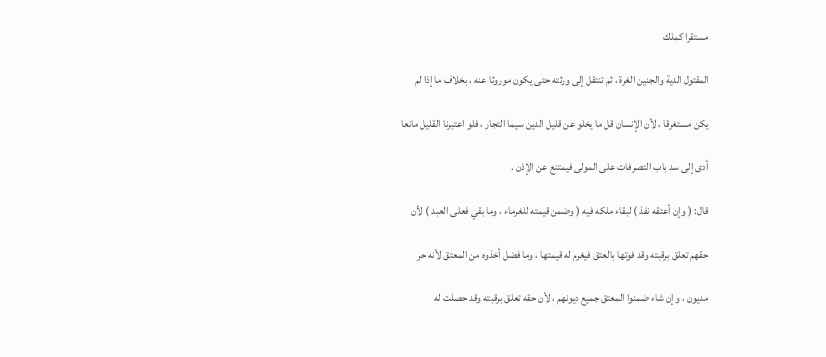مستقرا كملك

المقتول الدية والجنين الغرة ، ثم تنتقل إلى ورثته حتى يكون موروثا عنه ، بخلاف ما إذا لم

يكن مستغرقا ، لأن الإنسان قل ما يخلو عن قليل الدين سيما التجار ، فلو اعتبرنا القليل مانعا

أدى إلى سد باب التصرفات على المولى فيمتنع عن الإذن .

قال: ( وإن أعتقه نفذ ) لبقاء ملكه فيه ( وضمن قيمته للغرماء ، وما بقي فعلى العبد ) لأن

حقهم تعلق برقبته وقد فوتها بالعتق فيغرم له قيمتها ، وما فضل أخذوه من المعتق لأنه حر

مديون ، وإن شاء ضمنوا المعتق جميع ديونهم ، لأن حقه تعلق برقبته وقد حصلت له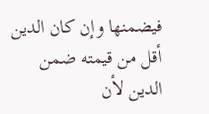فيضمنها وإن كان الدين أقل من قيمته ضمن الدين لأن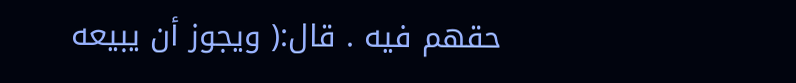حقهم فيه . قال:( ويجوز أن يبيعه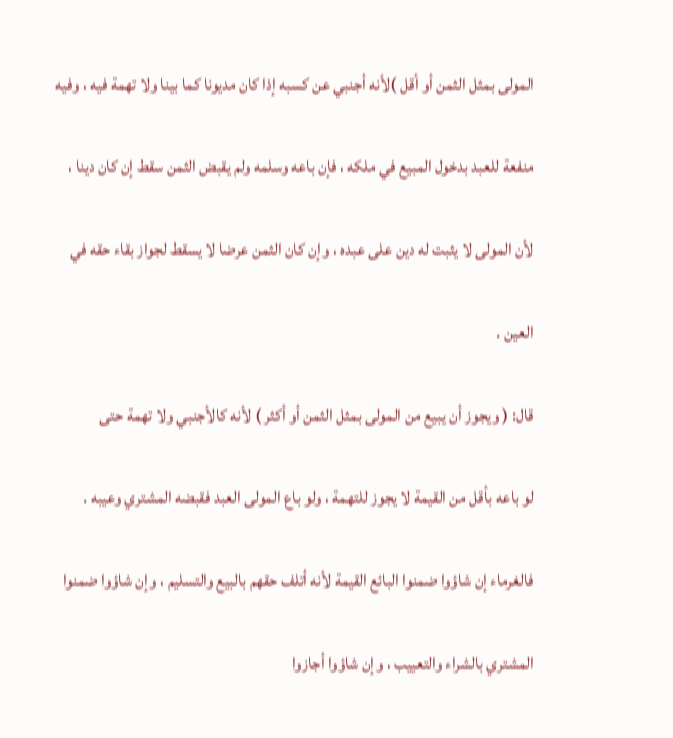المولى بمثل الثمن أو أقل )لأنه أجنبي عن كسبه إذا كان مديونا كما بينا ولا تهمة فيه ، وفيه

منفعة للعبد بدخول المبيع في ملكه ، فإن باعه وسلمه ولم يقبض الثمن سقط إن كان دينا ،

لأن المولى لا يثبت له دين على عبده ، وإن كان الثمن عرضا لا يسقط لجواز بقاء حقه في

العين .

قال: ( ويجوز أن يبيع من المولى بمثل الثمن أو أكثر ) لأنه كالأجنبي ولا تهمة حتى

لو باعه بأقل من القيمة لا يجوز للتهمة ، ولو باع المولى العبد فقبضه المشتري وعيبه .

فالغرماء إن شاؤوا ضمنوا البائع القيمة لأنه أتلف حقهم بالبيع والتسليم ، وإن شاؤوا ضمنوا

المشتري بالشراء والتعييب ، وإن شاؤوا أجازوا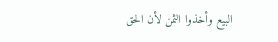البيع وأخذوا الثمن لأن الحق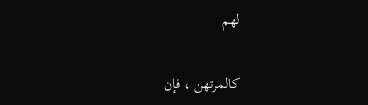لهم

كالمرتهن ، فإن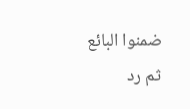ضمنوا البائع ثم رد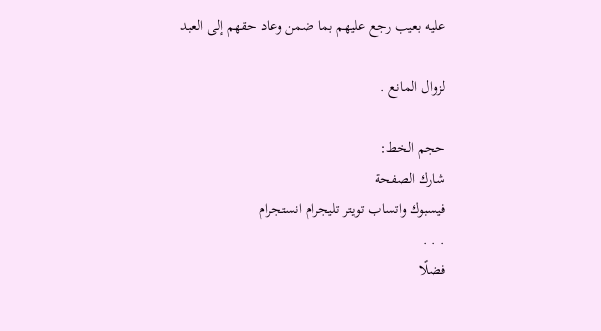عليه بعيب رجع عليهم بما ضمن وعاد حقهم إلى العبد

لزوال المانع .

حجم الخط:
شارك الصفحة
فيسبوك واتساب تويتر تليجرام انستجرام
. . .
فضلًا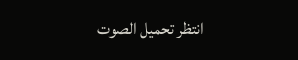انتظر تحميل الصوت